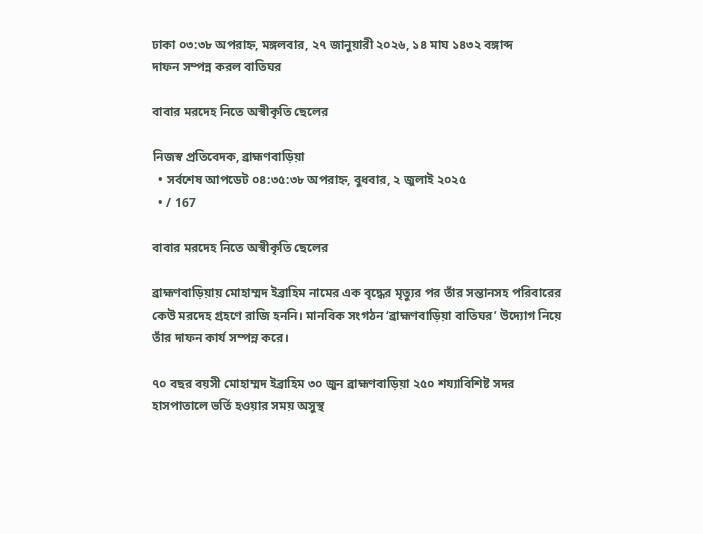ঢাকা ০৩:৩৮ অপরাহ্ন, মঙ্গলবার, ২৭ জানুয়ারী ২০২৬, ১৪ মাঘ ১৪৩২ বঙ্গাব্দ
দাফন সম্পন্ন করল বাতিঘর

বাবার মরদেহ নিতে অস্বীকৃতি ছেলের

নিজস্ব প্রতিবেদক, ব্রাহ্মণবাড়িয়া
  • সর্বশেষ আপডেট ০৪:৩৫:৩৮ অপরাহ্ন, বুধবার, ২ জুলাই ২০২৫
  • / 167

বাবার মরদেহ নিতে অস্বীকৃতি ছেলের

ব্রাহ্মণবাড়িয়ায় মোহাম্মদ ইব্রাহিম নামের এক বৃদ্ধের মৃত্যুর পর তাঁর সন্তানসহ পরিবারের কেউ মরদেহ গ্রহণে রাজি হননি। মানবিক সংগঠন ‘ব্রাহ্মণবাড়িয়া বাতিঘর’ উদ্যোগ নিয়ে তাঁর দাফন কার্য সম্পন্ন করে।

৭০ বছর বয়সী মোহাম্মদ ইব্রাহিম ৩০ জুন ব্রাহ্মণবাড়িয়া ২৫০ শয্যাবিশিষ্ট সদর হাসপাতালে ভর্তি হওয়ার সময় অসুস্থ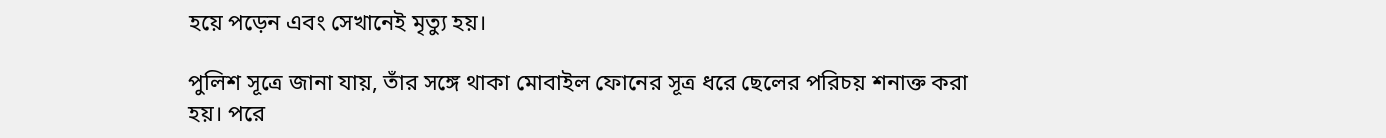হয়ে পড়েন এবং সেখানেই মৃত্যু হয়।

পুলিশ সূত্রে জানা যায়, তাঁর সঙ্গে থাকা মোবাইল ফোনের সূত্র ধরে ছেলের পরিচয় শনাক্ত করা হয়। পরে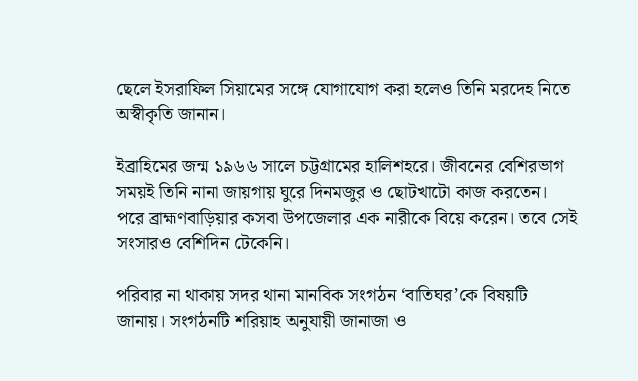ছেলে ইসরাফিল সিয়ামের সঙ্গে যোগাযোগ করা হলেও তিনি মরদেহ নিতে অস্বীকৃতি জানান।

ইব্রাহিমের জন্ম ১৯৬৬ সালে চট্টগ্রামের হালিশহরে। জীবনের বেশিরভাগ সময়ই তিনি নানা জায়গায় ঘুরে দিনমজুর ও ছোটখাটো কাজ করতেন। পরে ব্রাহ্মণবাড়িয়ার কসবা উপজেলার এক নারীকে বিয়ে করেন। তবে সেই সংসারও বেশিদিন টেকেনি।

পরিবার না থাকায় সদর থানা মানবিক সংগঠন ‘বাতিঘর’কে বিষয়টি জানায়। সংগঠনটি শরিয়াহ অনুযায়ী জানাজা ও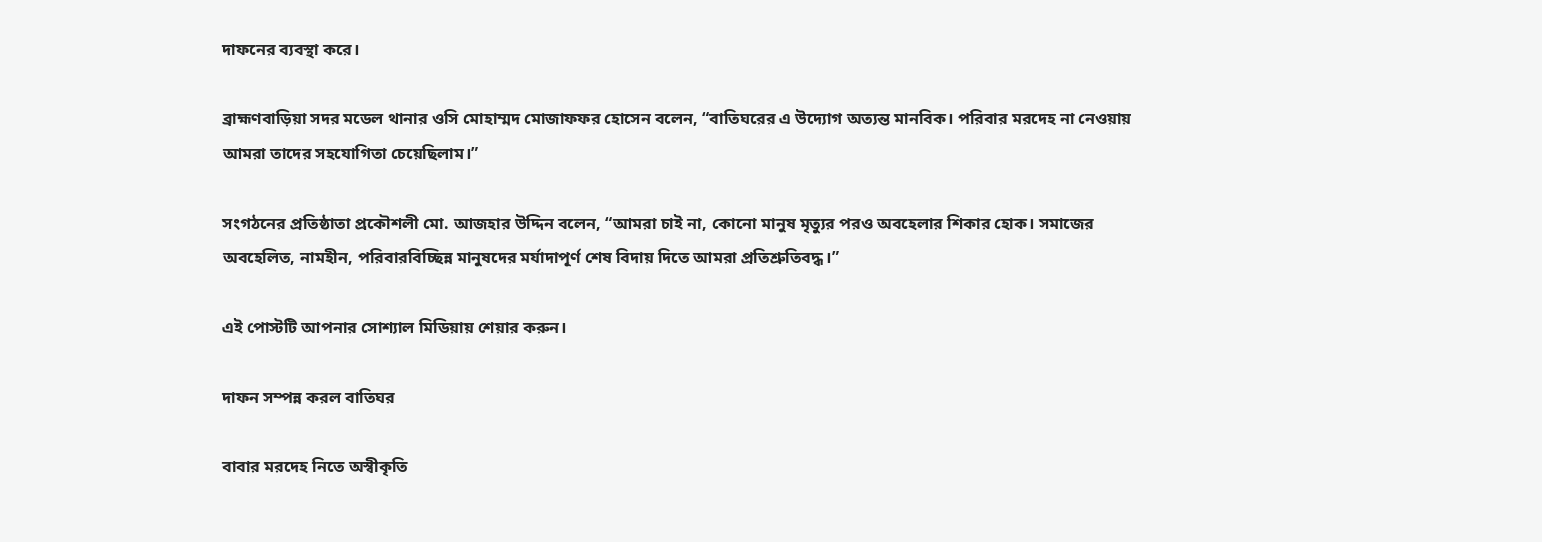দাফনের ব্যবস্থা করে।

ব্রাহ্মণবাড়িয়া সদর মডেল থানার ওসি মোহাম্মদ মোজাফফর হোসেন বলেন, “বাতিঘরের এ উদ্যোগ অত্যন্ত মানবিক। পরিবার মরদেহ না নেওয়ায় আমরা তাদের সহযোগিতা চেয়েছিলাম।”

সংগঠনের প্রতিষ্ঠাতা প্রকৌশলী মো. আজহার উদ্দিন বলেন, “আমরা চাই না, কোনো মানুষ মৃত্যুর পরও অবহেলার শিকার হোক। সমাজের অবহেলিত, নামহীন, পরিবারবিচ্ছিন্ন মানুষদের মর্যাদাপূর্ণ শেষ বিদায় দিতে আমরা প্রতিশ্রুতিবদ্ধ।”

এই পোস্টটি আপনার সোশ্যাল মিডিয়ায় শেয়ার করুন।

দাফন সম্পন্ন করল বাতিঘর

বাবার মরদেহ নিতে অস্বীকৃতি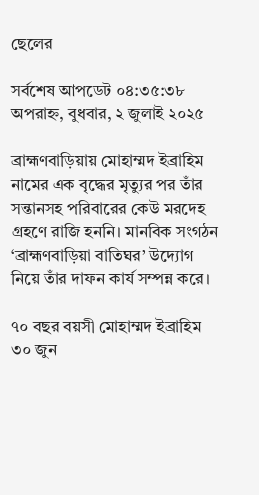ছেলের

সর্বশেষ আপডেট ০৪:৩৫:৩৮ অপরাহ্ন, বুধবার, ২ জুলাই ২০২৫

ব্রাহ্মণবাড়িয়ায় মোহাম্মদ ইব্রাহিম নামের এক বৃদ্ধের মৃত্যুর পর তাঁর সন্তানসহ পরিবারের কেউ মরদেহ গ্রহণে রাজি হননি। মানবিক সংগঠন ‘ব্রাহ্মণবাড়িয়া বাতিঘর’ উদ্যোগ নিয়ে তাঁর দাফন কার্য সম্পন্ন করে।

৭০ বছর বয়সী মোহাম্মদ ইব্রাহিম ৩০ জুন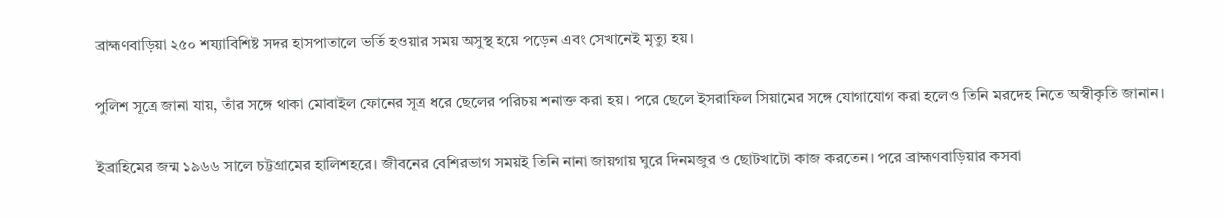ব্রাহ্মণবাড়িয়া ২৫০ শয্যাবিশিষ্ট সদর হাসপাতালে ভর্তি হওয়ার সময় অসুস্থ হয়ে পড়েন এবং সেখানেই মৃত্যু হয়।

পুলিশ সূত্রে জানা যায়, তাঁর সঙ্গে থাকা মোবাইল ফোনের সূত্র ধরে ছেলের পরিচয় শনাক্ত করা হয়। পরে ছেলে ইসরাফিল সিয়ামের সঙ্গে যোগাযোগ করা হলেও তিনি মরদেহ নিতে অস্বীকৃতি জানান।

ইব্রাহিমের জন্ম ১৯৬৬ সালে চট্টগ্রামের হালিশহরে। জীবনের বেশিরভাগ সময়ই তিনি নানা জায়গায় ঘুরে দিনমজুর ও ছোটখাটো কাজ করতেন। পরে ব্রাহ্মণবাড়িয়ার কসবা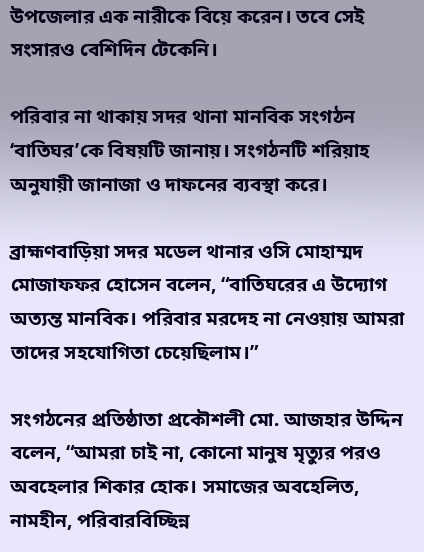উপজেলার এক নারীকে বিয়ে করেন। তবে সেই সংসারও বেশিদিন টেকেনি।

পরিবার না থাকায় সদর থানা মানবিক সংগঠন ‘বাতিঘর’কে বিষয়টি জানায়। সংগঠনটি শরিয়াহ অনুযায়ী জানাজা ও দাফনের ব্যবস্থা করে।

ব্রাহ্মণবাড়িয়া সদর মডেল থানার ওসি মোহাম্মদ মোজাফফর হোসেন বলেন, “বাতিঘরের এ উদ্যোগ অত্যন্ত মানবিক। পরিবার মরদেহ না নেওয়ায় আমরা তাদের সহযোগিতা চেয়েছিলাম।”

সংগঠনের প্রতিষ্ঠাতা প্রকৌশলী মো. আজহার উদ্দিন বলেন, “আমরা চাই না, কোনো মানুষ মৃত্যুর পরও অবহেলার শিকার হোক। সমাজের অবহেলিত, নামহীন, পরিবারবিচ্ছিন্ন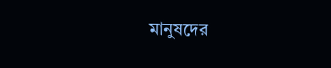মানুষদের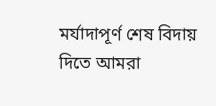মর্যাদাপূর্ণ শেষ বিদায় দিতে আমরা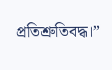প্রতিশ্রুতিবদ্ধ।”